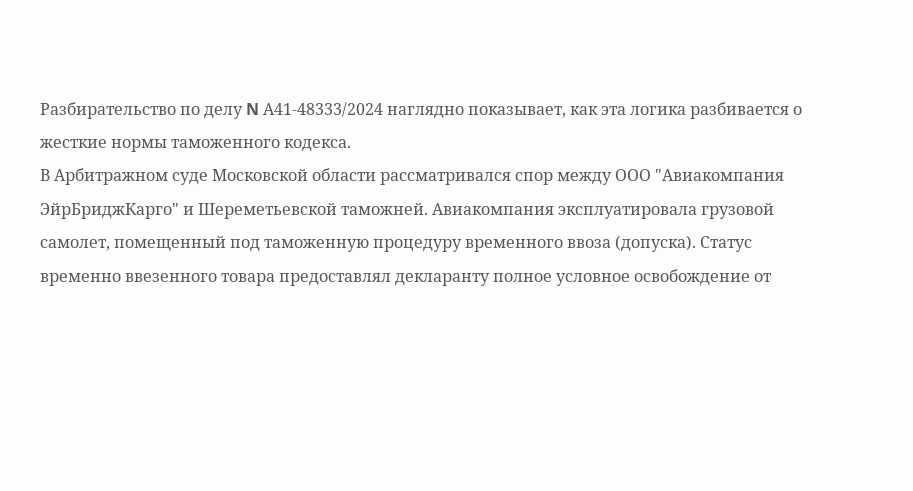Разбирательство по делу N А41-48333/2024 наглядно показывает, как эта логика разбивается о жесткие нормы таможенного кодекса.
В Арбитражном суде Московской области рассматривался спор между ООО "Авиакомпания ЭйрБриджКарго" и Шереметьевской таможней. Авиакомпания эксплуатировала грузовой самолет, помещенный под таможенную процедуру временного ввоза (допуска). Статус временно ввезенного товара предоставлял декларанту полное условное освобождение от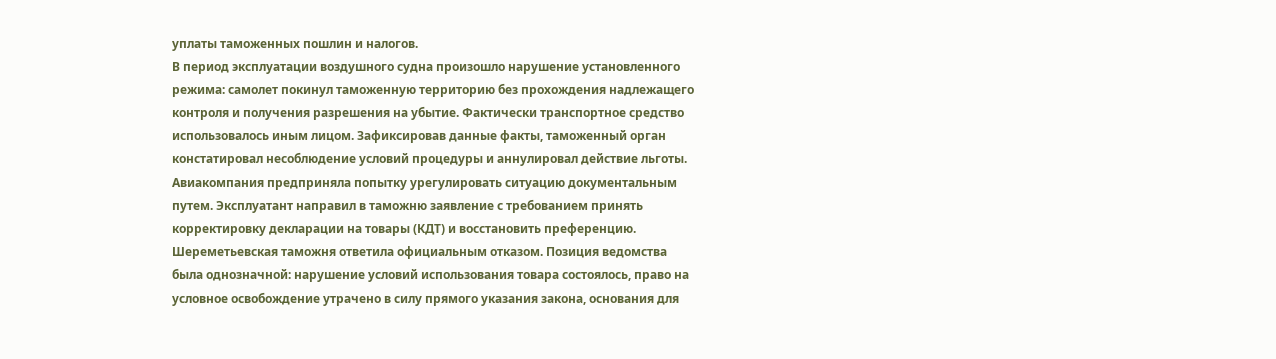уплаты таможенных пошлин и налогов.
В период эксплуатации воздушного судна произошло нарушение установленного режима: самолет покинул таможенную территорию без прохождения надлежащего контроля и получения разрешения на убытие. Фактически транспортное средство использовалось иным лицом. Зафиксировав данные факты, таможенный орган констатировал несоблюдение условий процедуры и аннулировал действие льготы.
Авиакомпания предприняла попытку урегулировать ситуацию документальным путем. Эксплуатант направил в таможню заявление с требованием принять корректировку декларации на товары (КДТ) и восстановить преференцию. Шереметьевская таможня ответила официальным отказом. Позиция ведомства была однозначной: нарушение условий использования товара состоялось, право на условное освобождение утрачено в силу прямого указания закона, основания для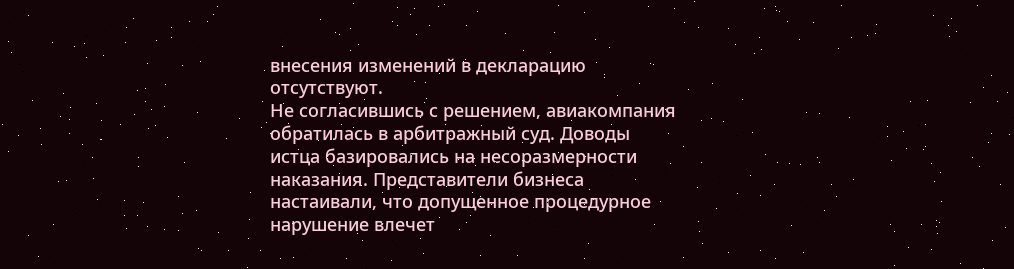внесения изменений в декларацию отсутствуют.
Не согласившись с решением, авиакомпания обратилась в арбитражный суд. Доводы истца базировались на несоразмерности наказания. Представители бизнеса настаивали, что допущенное процедурное нарушение влечет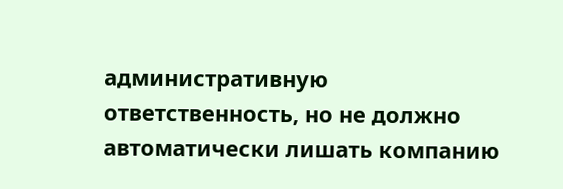административную ответственность, но не должно автоматически лишать компанию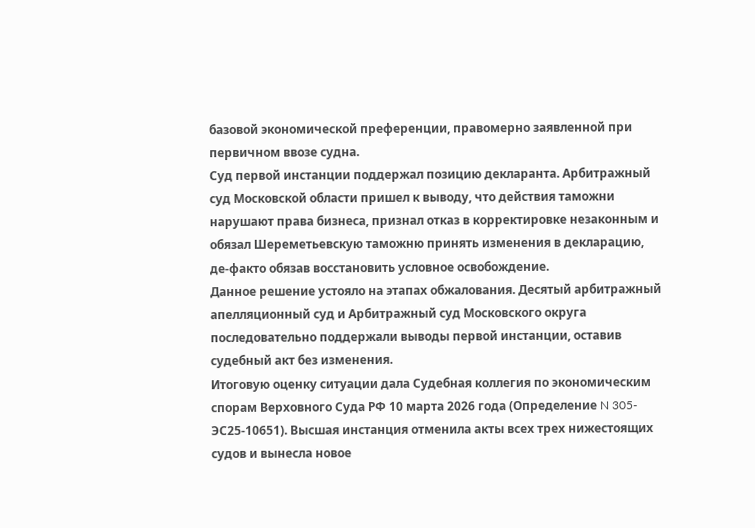базовой экономической преференции, правомерно заявленной при первичном ввозе судна.
Суд первой инстанции поддержал позицию декларанта. Арбитражный суд Московской области пришел к выводу, что действия таможни нарушают права бизнеса, признал отказ в корректировке незаконным и обязал Шереметьевскую таможню принять изменения в декларацию, де-факто обязав восстановить условное освобождение.
Данное решение устояло на этапах обжалования. Десятый арбитражный апелляционный суд и Арбитражный суд Московского округа последовательно поддержали выводы первой инстанции, оставив судебный акт без изменения.
Итоговую оценку ситуации дала Судебная коллегия по экономическим спорам Верховного Суда РФ 10 марта 2026 года (Определение N 305-ЭС25-10651). Высшая инстанция отменила акты всех трех нижестоящих судов и вынесла новое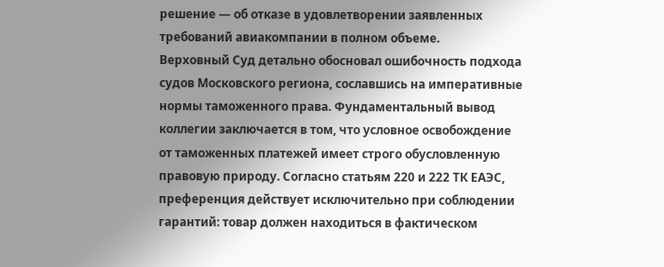решение — об отказе в удовлетворении заявленных требований авиакомпании в полном объеме.
Верховный Суд детально обосновал ошибочность подхода судов Московского региона, сославшись на императивные нормы таможенного права. Фундаментальный вывод коллегии заключается в том, что условное освобождение от таможенных платежей имеет строго обусловленную правовую природу. Согласно статьям 220 и 222 ТК ЕАЭС, преференция действует исключительно при соблюдении гарантий: товар должен находиться в фактическом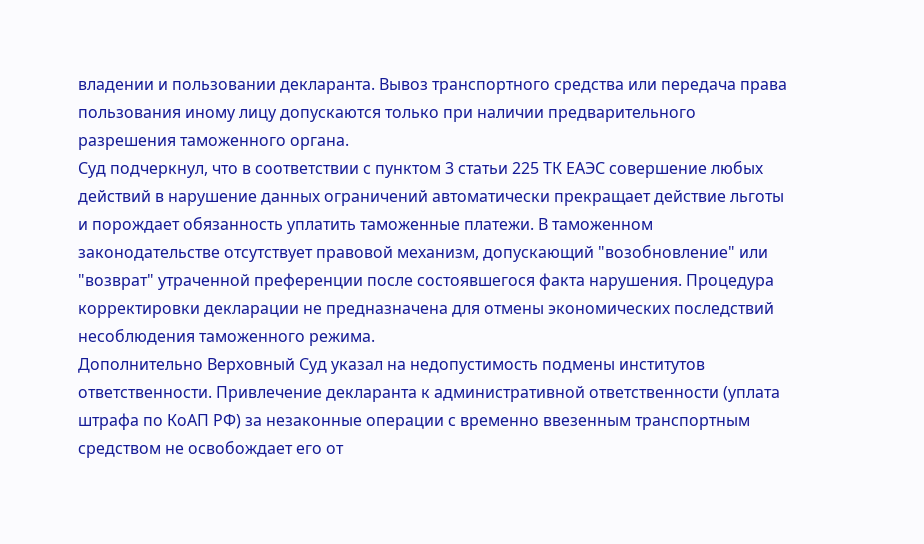владении и пользовании декларанта. Вывоз транспортного средства или передача права пользования иному лицу допускаются только при наличии предварительного разрешения таможенного органа.
Суд подчеркнул, что в соответствии с пунктом 3 статьи 225 ТК ЕАЭС совершение любых действий в нарушение данных ограничений автоматически прекращает действие льготы и порождает обязанность уплатить таможенные платежи. В таможенном законодательстве отсутствует правовой механизм, допускающий "возобновление" или "возврат" утраченной преференции после состоявшегося факта нарушения. Процедура корректировки декларации не предназначена для отмены экономических последствий несоблюдения таможенного режима.
Дополнительно Верховный Суд указал на недопустимость подмены институтов ответственности. Привлечение декларанта к административной ответственности (уплата штрафа по КоАП РФ) за незаконные операции с временно ввезенным транспортным средством не освобождает его от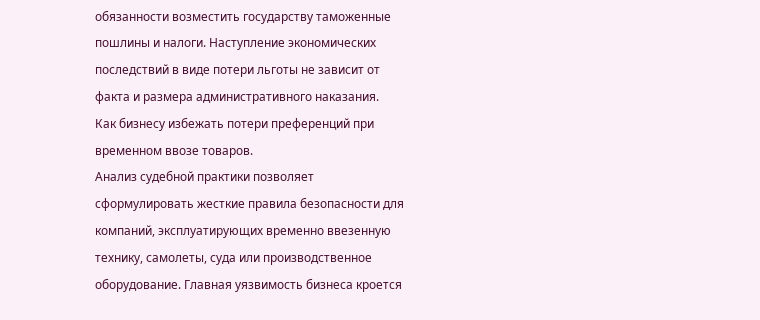обязанности возместить государству таможенные пошлины и налоги. Наступление экономических последствий в виде потери льготы не зависит от факта и размера административного наказания.
Как бизнесу избежать потери преференций при временном ввозе товаров.
Анализ судебной практики позволяет сформулировать жесткие правила безопасности для компаний, эксплуатирующих временно ввезенную технику, самолеты, суда или производственное оборудование. Главная уязвимость бизнеса кроется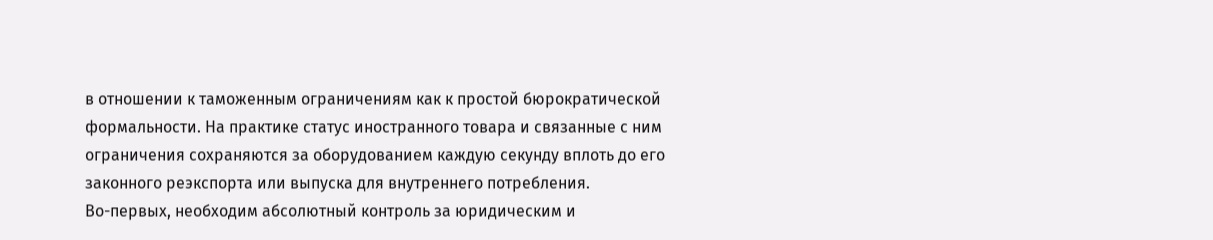в отношении к таможенным ограничениям как к простой бюрократической формальности. На практике статус иностранного товара и связанные с ним ограничения сохраняются за оборудованием каждую секунду вплоть до его законного реэкспорта или выпуска для внутреннего потребления.
Во-первых, необходим абсолютный контроль за юридическим и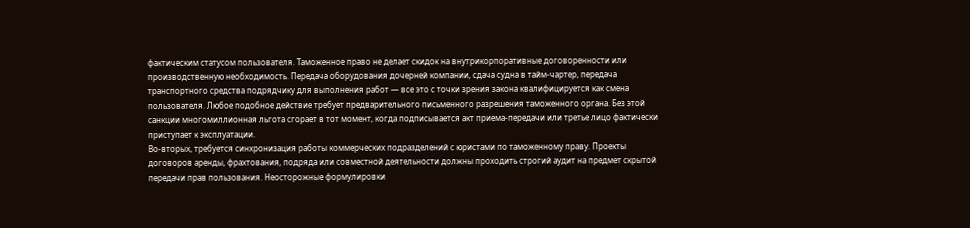фактическим статусом пользователя. Таможенное право не делает скидок на внутрикорпоративные договоренности или производственную необходимость. Передача оборудования дочерней компании, сдача судна в тайм-чартер, передача транспортного средства подрядчику для выполнения работ — все это с точки зрения закона квалифицируется как смена пользователя. Любое подобное действие требует предварительного письменного разрешения таможенного органа. Без этой санкции многомиллионная льгота сгорает в тот момент, когда подписывается акт приема-передачи или третье лицо фактически приступает к эксплуатации.
Во-вторых, требуется синхронизация работы коммерческих подразделений с юристами по таможенному праву. Проекты договоров аренды, фрахтования, подряда или совместной деятельности должны проходить строгий аудит на предмет скрытой передачи прав пользования. Неосторожные формулировки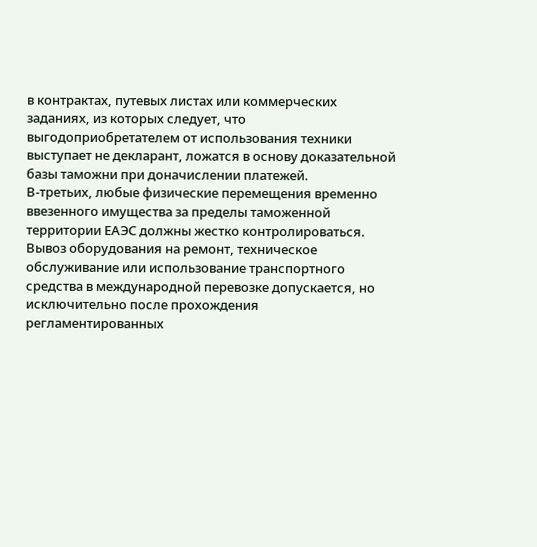в контрактах, путевых листах или коммерческих заданиях, из которых следует, что выгодоприобретателем от использования техники выступает не декларант, ложатся в основу доказательной базы таможни при доначислении платежей.
В-третьих, любые физические перемещения временно ввезенного имущества за пределы таможенной территории ЕАЭС должны жестко контролироваться. Вывоз оборудования на ремонт, техническое обслуживание или использование транспортного средства в международной перевозке допускается, но исключительно после прохождения регламентированных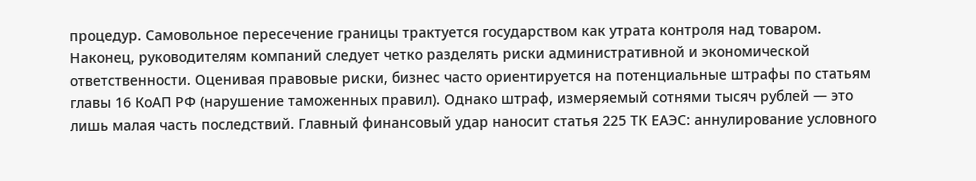процедур. Самовольное пересечение границы трактуется государством как утрата контроля над товаром.
Наконец, руководителям компаний следует четко разделять риски административной и экономической ответственности. Оценивая правовые риски, бизнес часто ориентируется на потенциальные штрафы по статьям главы 16 КоАП РФ (нарушение таможенных правил). Однако штраф, измеряемый сотнями тысяч рублей — это лишь малая часть последствий. Главный финансовый удар наносит статья 225 ТК ЕАЭС: аннулирование условного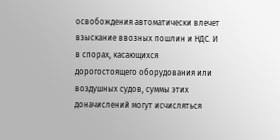освобождения автоматически влечет взыскание ввозных пошлин и НДС. И в спорах, касающихся дорогостоящего оборудования или воздушных судов, суммы этих доначислений могут исчисляться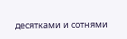десятками и сотнями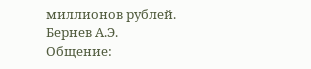миллионов рублей.
Бернев А.Э.
Общение: